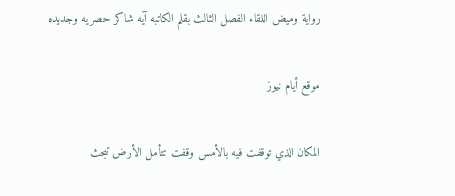رواية وميض اللقاء الفصل الثالث بقلم الكاتبه آيه شاكر حصريه وجديده

موقع أيام نيوز

المكان الذي توقفت فيه بالأمس وقفت تتأمل الأرض تبحث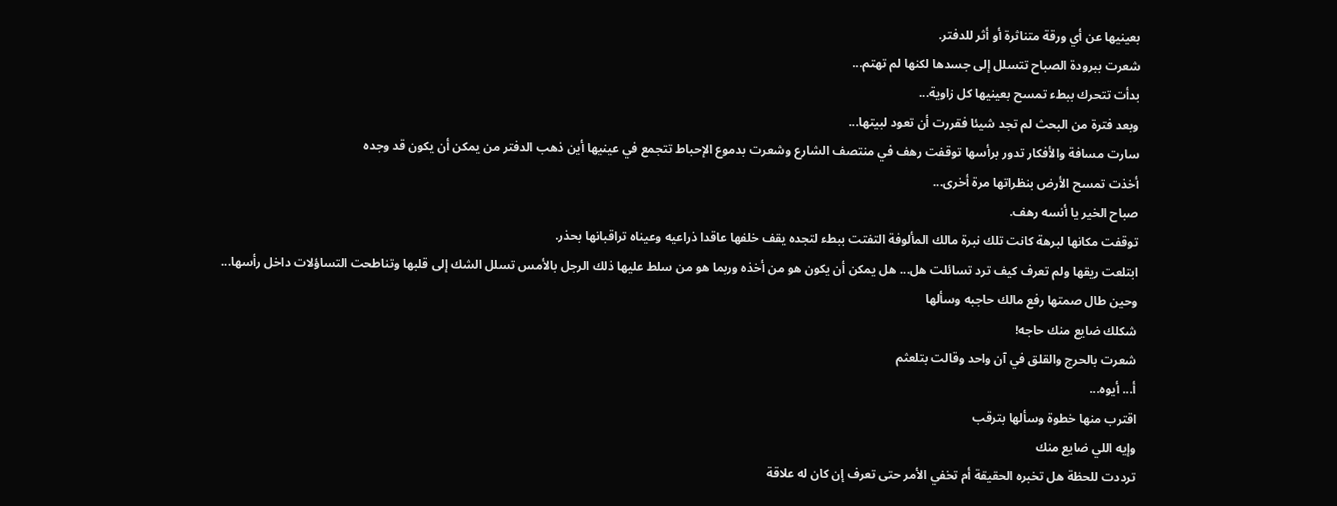بعينيها عن أي ورقة متناثرة أو أثر للدفتر.
شعرت ببرودة الصباح تتسلل إلى جسدها لكنها لم تهتم...
بدأت تتحرك ببطء تمسح بعينيها كل زاوية...
وبعد فترة من البحث لم تجد شيئا فقررت أن تعود لبيتها...
سارت مسافة والأفكار تدور برأسها توقفت رهف في منتصف الشارع وشعرت بدموع الإحباط تتجمع في عينيها أين ذهب الدفتر من يمكن أن يكون قد وجده
أخذت تمسح الأرض بنظراتها مرة أخرى...
صباح الخير يا أنسه رهف.
توقفت مكانها لبرهة كانت تلك نبرة مالك المألوفة التفتت ببطء لتجده يقف خلفها عاقدا ذراعيه وعيناه تراقبانها بحذر.
ابتلعت ريقها ولم تعرف كيف ترد تسائلت هل... هل يمكن أن يكون هو من أخذه وربما هو من سلط عليها ذلك الرجل بالأمس تسلل الشك إلى قلبها وتناطحت التساؤلات داخل رأسها...
وحين طال صمتها رفع مالك حاجبه وسألها
شكلك ضايع منك حاجه!
شعرت بالحرج والقلق في آن واحد وقالت بتلعثم
أ... أيوه...
اقترب منها خطوة وسألها بترقب
وإيه اللي ضايع منك
ترددت للحظة هل تخبره الحقيقة أم تخفي الأمر حتى تعرف إن كان له علاقة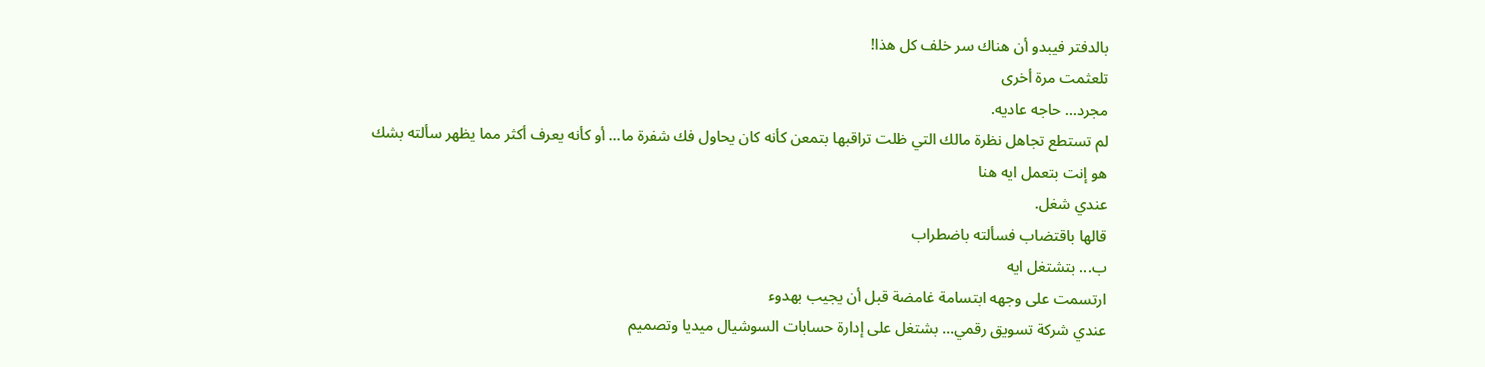بالدفتر فيبدو أن هناك سر خلف كل هذا!
تلعثمت مرة أخرى
مجرد... حاجه عاديه.
لم تستطع تجاهل نظرة مالك التي ظلت تراقبها بتمعن كأنه كان يحاول فك شفرة ما... أو كأنه يعرف أكثر مما يظهر سألته بشك
هو إنت بتعمل ايه هنا
عندي شغل.
قالها باقتضاب فسألته باضطراب
ب... بتشتغل ايه
ارتسمت على وجهه ابتسامة غامضة قبل أن يجيب بهدوء
عندي شركة تسويق رقمي... بشتغل على إدارة حسابات السوشيال ميديا وتصميم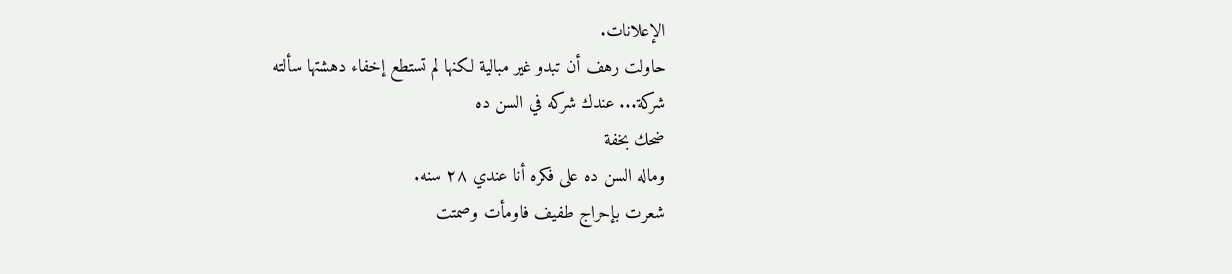الإعلانات.
حاولت رهف أن تبدو غير مبالية لكنها لم تستطع إخفاء دهشتها سألته
شركة... عندك شركه في السن ده
ضحك بخفة
وماله السن ده على فكره أنا عندي ٢٨ سنه.
شعرت بإحراج طفيف فاومأت وصمتت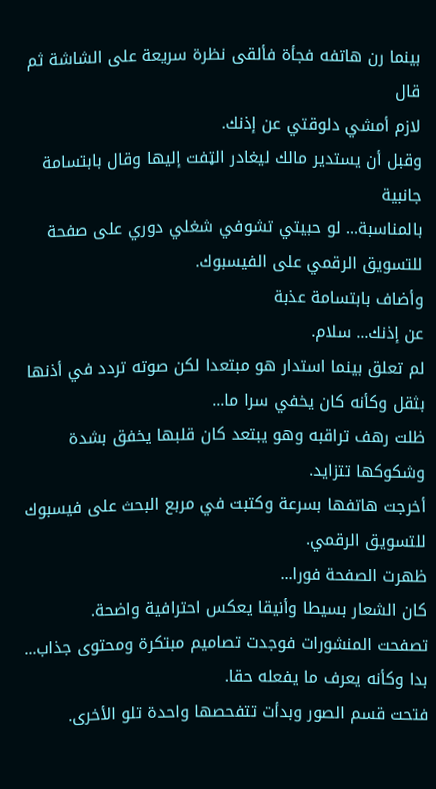بينما رن هاتفه فجأة فألقى نظرة سريعة على الشاشة ثم قال
لازم أمشي دلوقتي عن إذنك.
وقبل أن يستدير مالك ليغادر الټفت إليها وقال بابتسامة جانبية
بالمناسبة... لو حبيتي تشوفي شغلي دوري على صفحة للتسويق الرقمي على الفيسبوك.
وأضاف بابتسامة عذبة
عن إذنك... سلام.
لم تعلق بينما استدار هو مبتعدا لكن صوته تردد في أذنها بثقل وكأنه كان يخفي سرا ما...
ظلت رهف تراقبه وهو يبتعد كان قلبها يخفق بشدة وشكوكها تتزايد.
أخرجت هاتفها بسرعة وكتبت في مربع البحث على فيسبوك للتسويق الرقمي.
ظهرت الصفحة فورا...
كان الشعار بسيطا وأنيقا يعكس احترافية واضحة.
تصفحت المنشورات فوجدت تصاميم مبتكرة ومحتوى جذاب... بدا وكأنه يعرف ما يفعله حقا.
فتحت قسم الصور وبدأت تتفحصها واحدة تلو الأخرى.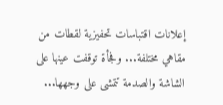إعلانات اقتباسات تحفيزية لقطات من مقاهي مختلفة... وفجأة توقفت عينها على الشاشة والصدمة تتمشى على وجهها...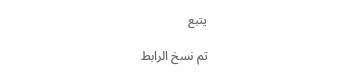يتبع

تم نسخ الرابط